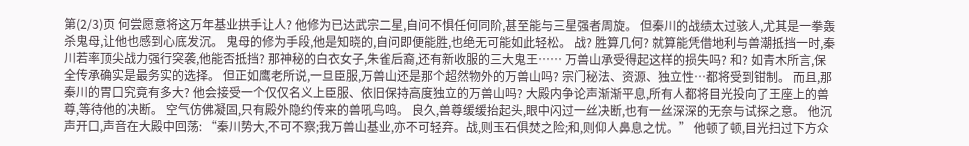第(2/3)页 何尝愿意将这万年基业拱手让人? 他修为已达武宗二星,自问不惧任何同阶,甚至能与三星强者周旋。 但秦川的战绩太过骇人,尤其是一拳轰杀鬼母,让他也感到心底发沉。 鬼母的修为手段,他是知晓的,自问即便能胜,也绝无可能如此轻松。 战? 胜算几何? 就算能凭借地利与兽潮抵挡一时,秦川若率顶尖战力强行突袭,他能否抵挡? 那神秘的白衣女子,朱雀后裔,还有新收服的三大鬼王…… 万兽山承受得起这样的损失吗? 和? 如青木所言,保全传承确实是最务实的选择。 但正如鹰老所说,一旦臣服,万兽山还是那个超然物外的万兽山吗? 宗门秘法、资源、独立性…都将受到钳制。 而且,那秦川的胃口究竟有多大? 他会接受一个仅仅名义上臣服、依旧保持高度独立的万兽山吗? 大殿内争论声渐渐平息,所有人都将目光投向了王座上的兽尊,等待他的决断。 空气仿佛凝固,只有殿外隐约传来的兽吼鸟鸣。 良久,兽尊缓缓抬起头,眼中闪过一丝决断,也有一丝深深的无奈与试探之意。 他沉声开口,声音在大殿中回荡: “秦川势大,不可不察;我万兽山基业,亦不可轻弃。战,则玉石俱焚之险;和,则仰人鼻息之忧。” 他顿了顿,目光扫过下方众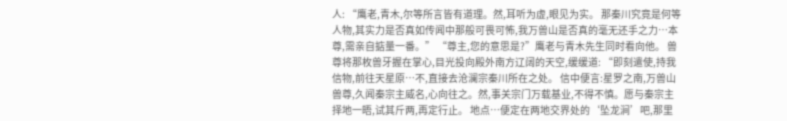人: “鹰老,青木,尔等所言皆有道理。然,耳听为虚,眼见为实。 那秦川究竟是何等人物,其实力是否真如传闻中那般可畏可怖,我万兽山是否真的毫无还手之力…本尊,需亲自掂量一番。” “尊主,您的意思是?”鹰老与青木先生同时看向他。 兽尊将那枚兽牙握在掌心,目光投向殿外南方辽阔的天空,缓缓道: “即刻遣使,持我信物,前往天星原…不,直接去沧澜宗秦川所在之处。 信中便言:星罗之南,万兽山兽尊,久闻秦宗主威名,心向往之。然,事关宗门万载基业,不得不慎。愿与秦宗主择地一晤,试其斤两,再定行止。 地点…便定在两地交界处的‘坠龙涧’吧,那里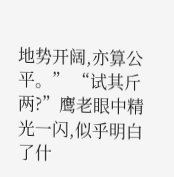地势开阔,亦算公平。” “试其斤两?”鹰老眼中精光一闪,似乎明白了什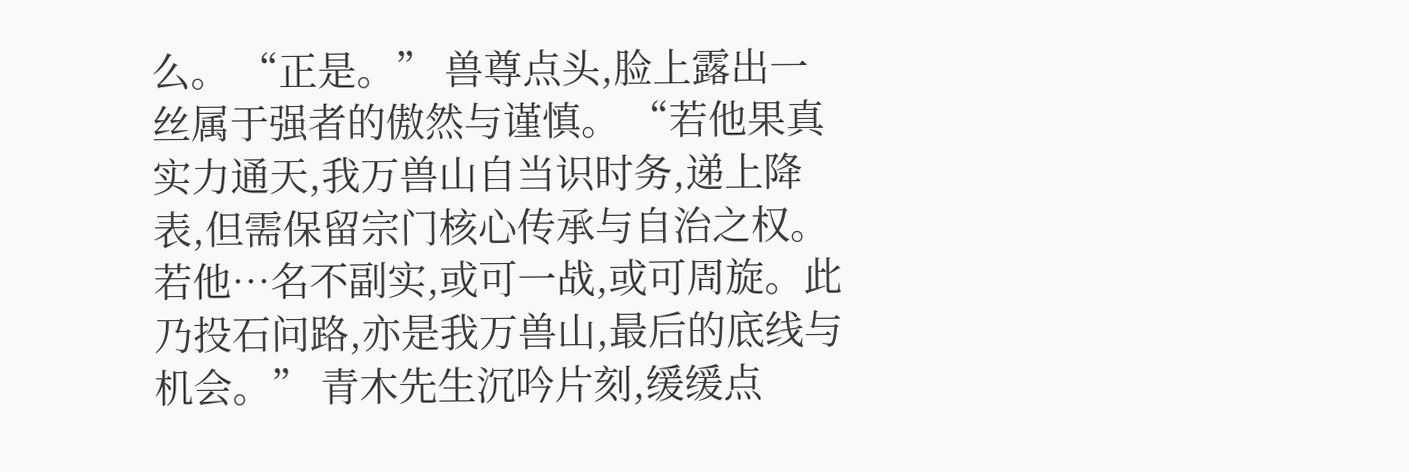么。 “正是。” 兽尊点头,脸上露出一丝属于强者的傲然与谨慎。 “若他果真实力通天,我万兽山自当识时务,递上降表,但需保留宗门核心传承与自治之权。 若他…名不副实,或可一战,或可周旋。此乃投石问路,亦是我万兽山,最后的底线与机会。” 青木先生沉吟片刻,缓缓点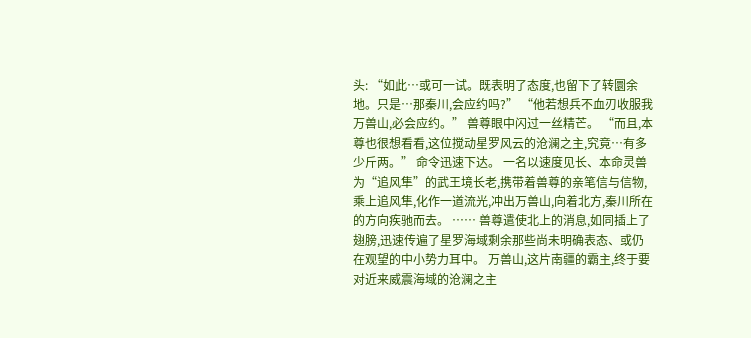头: “如此…或可一试。既表明了态度,也留下了转圜余地。只是…那秦川,会应约吗?” “他若想兵不血刃收服我万兽山,必会应约。” 兽尊眼中闪过一丝精芒。 “而且,本尊也很想看看,这位搅动星罗风云的沧澜之主,究竟…有多少斤两。” 命令迅速下达。 一名以速度见长、本命灵兽为“追风隼”的武王境长老,携带着兽尊的亲笔信与信物,乘上追风隼,化作一道流光,冲出万兽山,向着北方,秦川所在的方向疾驰而去。 …… 兽尊遣使北上的消息,如同插上了翅膀,迅速传遍了星罗海域剩余那些尚未明确表态、或仍在观望的中小势力耳中。 万兽山,这片南疆的霸主,终于要对近来威震海域的沧澜之主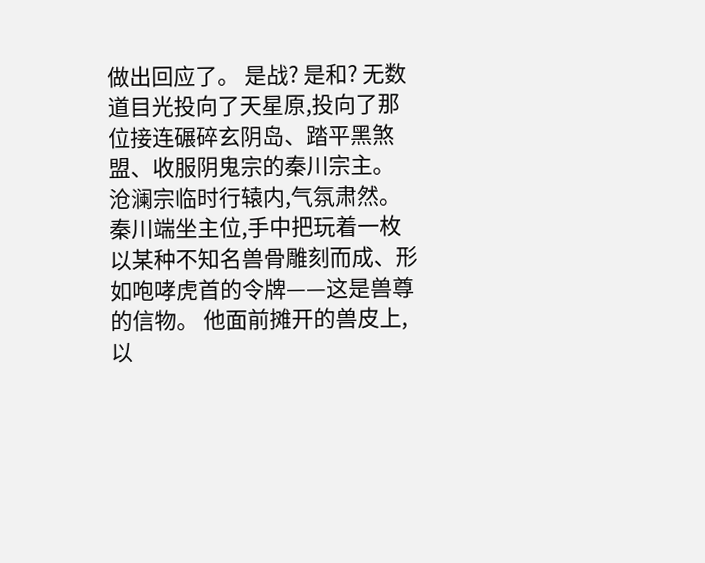做出回应了。 是战? 是和? 无数道目光投向了天星原,投向了那位接连碾碎玄阴岛、踏平黑煞盟、收服阴鬼宗的秦川宗主。 沧澜宗临时行辕内,气氛肃然。 秦川端坐主位,手中把玩着一枚以某种不知名兽骨雕刻而成、形如咆哮虎首的令牌——这是兽尊的信物。 他面前摊开的兽皮上,以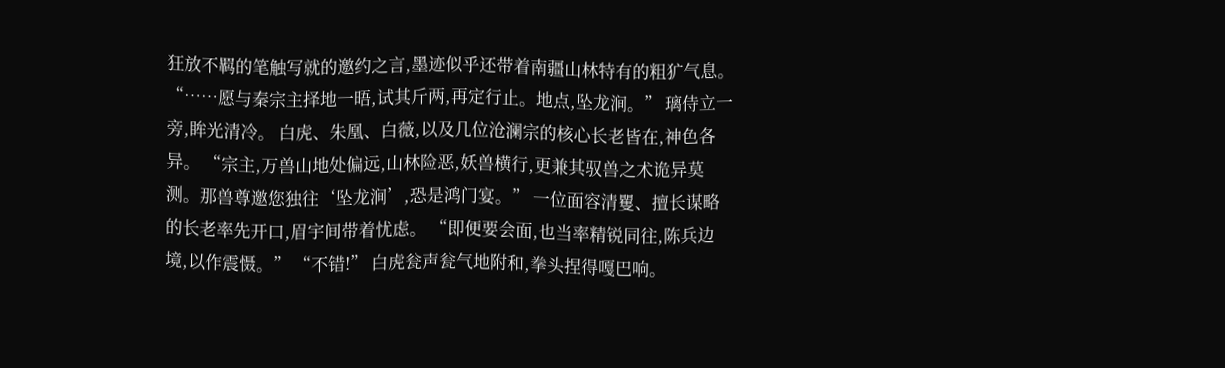狂放不羁的笔触写就的邀约之言,墨迹似乎还带着南疆山林特有的粗犷气息。 “……愿与秦宗主择地一晤,试其斤两,再定行止。地点,坠龙涧。” 璃侍立一旁,眸光清冷。 白虎、朱凰、白薇,以及几位沧澜宗的核心长老皆在,神色各异。 “宗主,万兽山地处偏远,山林险恶,妖兽横行,更兼其驭兽之术诡异莫测。那兽尊邀您独往‘坠龙涧’,恐是鸿门宴。” 一位面容清矍、擅长谋略的长老率先开口,眉宇间带着忧虑。 “即便要会面,也当率精锐同往,陈兵边境,以作震慑。” “不错!” 白虎瓮声瓮气地附和,拳头捏得嘎巴响。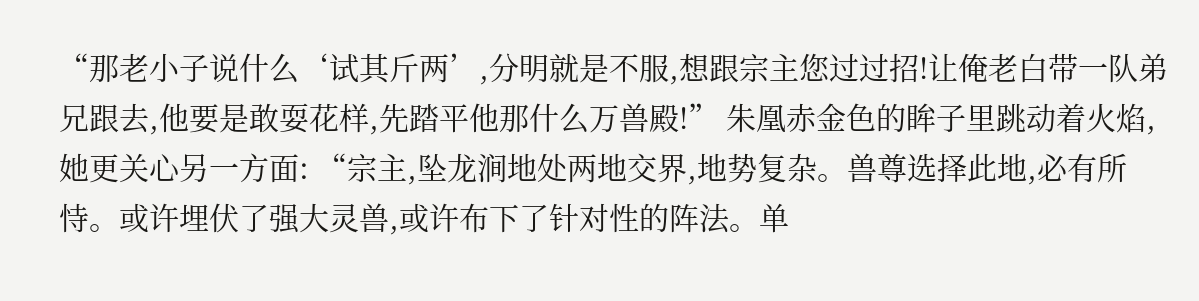“那老小子说什么‘试其斤两’,分明就是不服,想跟宗主您过过招!让俺老白带一队弟兄跟去,他要是敢耍花样,先踏平他那什么万兽殿!” 朱凰赤金色的眸子里跳动着火焰,她更关心另一方面: “宗主,坠龙涧地处两地交界,地势复杂。兽尊选择此地,必有所恃。或许埋伏了强大灵兽,或许布下了针对性的阵法。单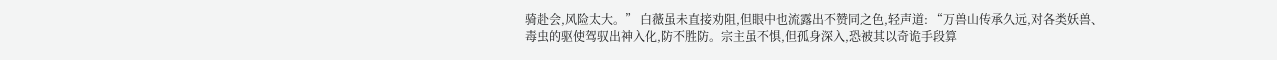骑赴会,风险太大。” 白薇虽未直接劝阻,但眼中也流露出不赞同之色,轻声道: “万兽山传承久远,对各类妖兽、毒虫的驱使驾驭出神入化,防不胜防。宗主虽不惧,但孤身深入,恐被其以奇诡手段算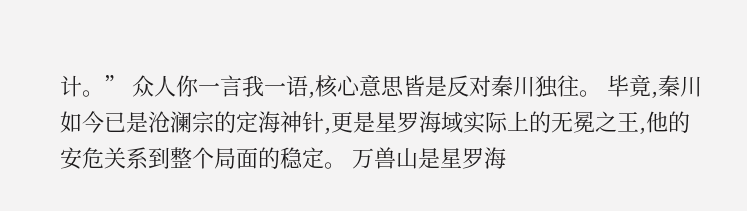计。” 众人你一言我一语,核心意思皆是反对秦川独往。 毕竟,秦川如今已是沧澜宗的定海神针,更是星罗海域实际上的无冕之王,他的安危关系到整个局面的稳定。 万兽山是星罗海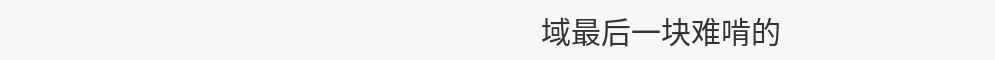域最后一块难啃的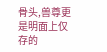骨头,兽尊更是明面上仅存的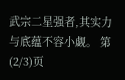武宗二星强者,其实力与底蕴不容小觑。 第(2/3)页